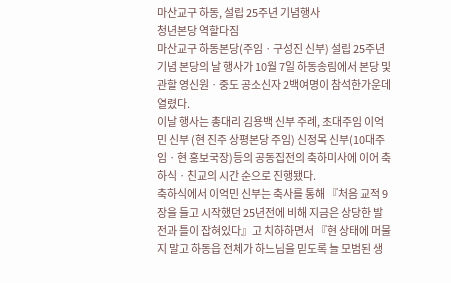마산교구 하동, 설립 25주년 기념행사
청년본당 역할다짐
마산교구 하동본당(주임ㆍ구성진 신부) 설립 25주년 기념 본당의 날 행사가 10월 7일 하동송림에서 본당 및 관할 영신원ㆍ중도 공소신자 2백여명이 참석한가운데 열렸다.
이날 행사는 총대리 김용백 신부 주례, 초대주임 이억민 신부 (현 진주 상평본당 주임) 신정목 신부(10대주임ㆍ현 홍보국장)등의 공동집전의 축하미사에 이어 축하식ㆍ친교의 시간 순으로 진행됐다.
축하식에서 이억민 신부는 축사를 통해 『처음 교적 9장을 들고 시작했던 25년전에 비해 지금은 상당한 발전과 틀이 잡혀있다』고 치하하면서 『현 상태에 머물지 말고 하동읍 전체가 하느님을 믿도록 늘 모범된 생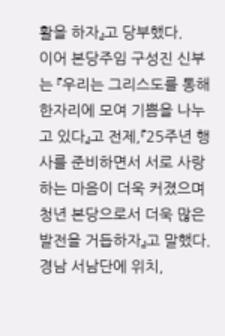활을 하자』고 당부했다.
이어 본당주임 구성진 신부는 『우리는 그리스도를 통해 한자리에 모여 기쁨을 나누고 있다』고 전제,『25주년 행사를 준비하면서 서로 사랑하는 마음이 더욱 커졌으며 청년 본당으로서 더욱 많은 발전을 거듭하자』고 말했다.
경남 서남단에 위치,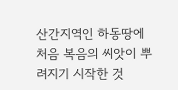산간지역인 하동땅에 처음 복음의 씨앗이 뿌려지기 시작한 것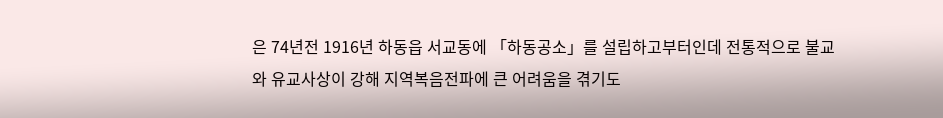은 74년전 1916년 하동읍 서교동에 「하동공소」를 설립하고부터인데 전통적으로 불교와 유교사상이 강해 지역복음전파에 큰 어려움을 겪기도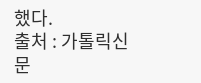했다.
출처 : 가톨릭신문